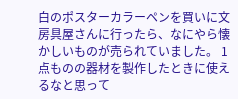白のポスターカラーペンを買いに文房具屋さんに行ったら、なにやら懐かしいものが売られていました。 1点ものの器材を製作したときに使えるなと思って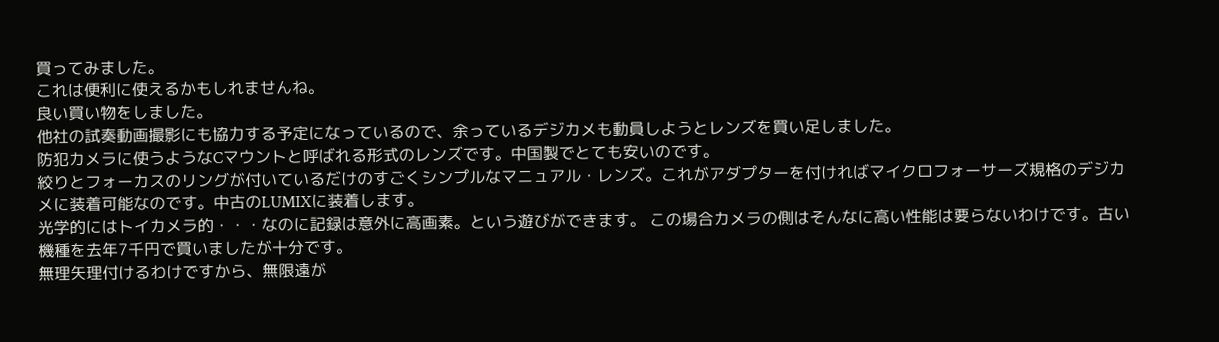買ってみました。
これは便利に使えるかもしれませんね。
良い買い物をしました。
他社の試奏動画撮影にも協力する予定になっているので、余っているデジカメも動員しようとレンズを買い足しました。
防犯カメラに使うようなCマウントと呼ばれる形式のレンズです。中国製でとても安いのです。
絞りとフォーカスのリングが付いているだけのすごくシンプルなマニュアル・レンズ。これがアダプターを付ければマイクロフォーサーズ規格のデジカメに装着可能なのです。中古のLUMIXに装着します。
光学的にはトイカメラ的・・・なのに記録は意外に高画素。という遊びができます。 この場合カメラの側はそんなに高い性能は要らないわけです。古い機種を去年7千円で買いましたが十分です。
無理矢理付けるわけですから、無限遠が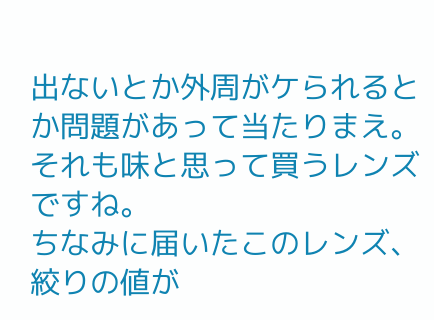出ないとか外周がケられるとか問題があって当たりまえ。それも味と思って買うレンズですね。
ちなみに届いたこのレンズ、絞りの値が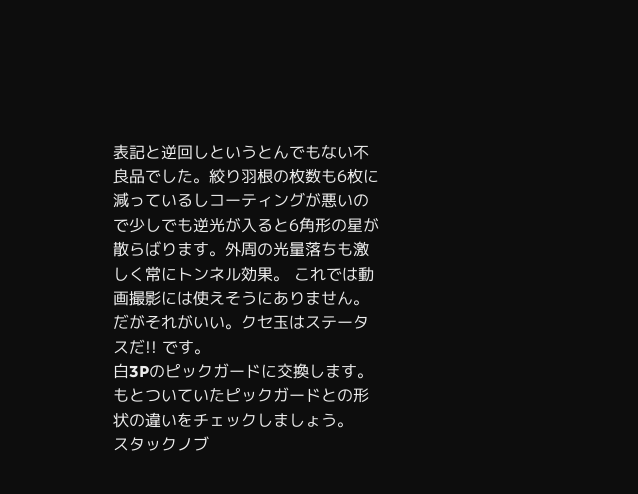表記と逆回しというとんでもない不良品でした。絞り羽根の枚数も6枚に減っているしコーティングが悪いので少しでも逆光が入ると6角形の星が散らばります。外周の光量落ちも激しく常にトンネル効果。 これでは動画撮影には使えそうにありません。
だがそれがいい。クセ玉はステータスだ!! です。
白3Pのピックガードに交換します。もとついていたピックガードとの形状の違いをチェックしましょう。
スタックノブ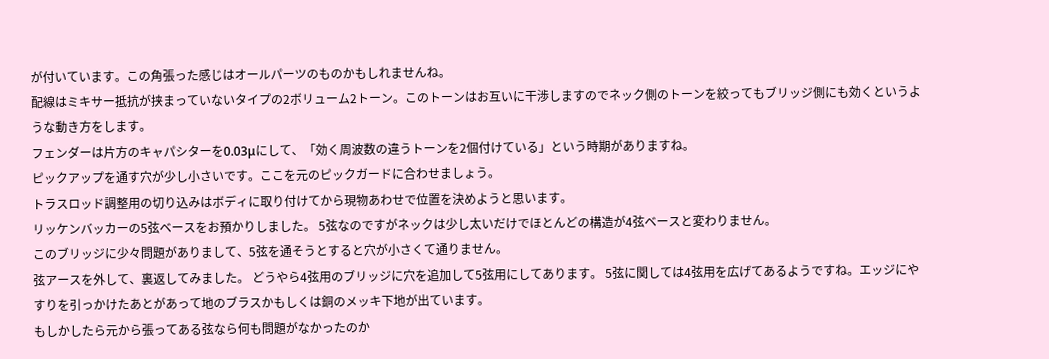が付いています。この角張った感じはオールパーツのものかもしれませんね。
配線はミキサー抵抗が挟まっていないタイプの2ボリューム2トーン。このトーンはお互いに干渉しますのでネック側のトーンを絞ってもブリッジ側にも効くというような動き方をします。
フェンダーは片方のキャパシターを0.03μにして、「効く周波数の違うトーンを2個付けている」という時期がありますね。
ピックアップを通す穴が少し小さいです。ここを元のピックガードに合わせましょう。
トラスロッド調整用の切り込みはボディに取り付けてから現物あわせで位置を決めようと思います。
リッケンバッカーの5弦ベースをお預かりしました。 5弦なのですがネックは少し太いだけでほとんどの構造が4弦ベースと変わりません。
このブリッジに少々問題がありまして、5弦を通そうとすると穴が小さくて通りません。
弦アースを外して、裏返してみました。 どうやら4弦用のブリッジに穴を追加して5弦用にしてあります。 5弦に関しては4弦用を広げてあるようですね。エッジにやすりを引っかけたあとがあって地のブラスかもしくは銅のメッキ下地が出ています。
もしかしたら元から張ってある弦なら何も問題がなかったのか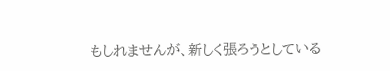もしれませんが、新しく張ろうとしている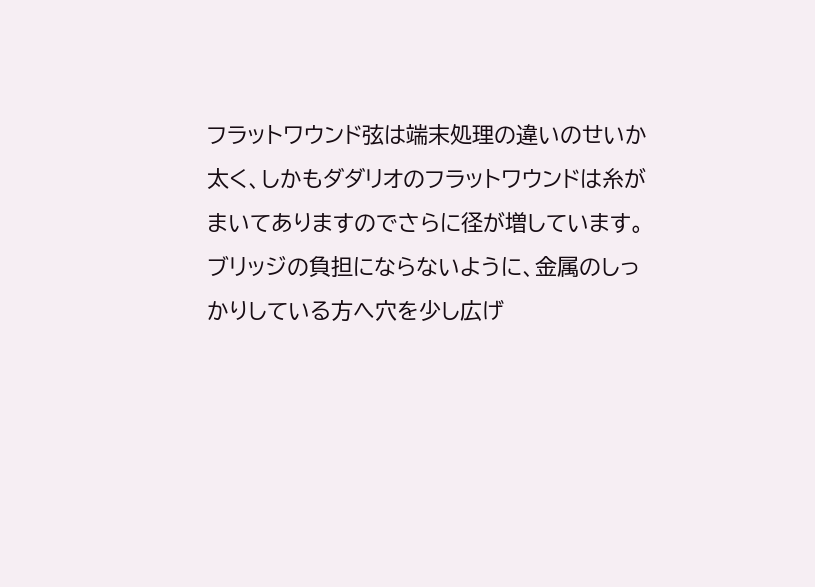フラットワウンド弦は端末処理の違いのせいか太く、しかもダダリオのフラットワウンドは糸がまいてありますのでさらに径が増しています。
ブリッジの負担にならないように、金属のしっかりしている方へ穴を少し広げ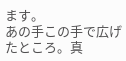ます。
あの手この手で広げたところ。真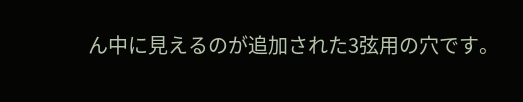ん中に見えるのが追加された3弦用の穴です。